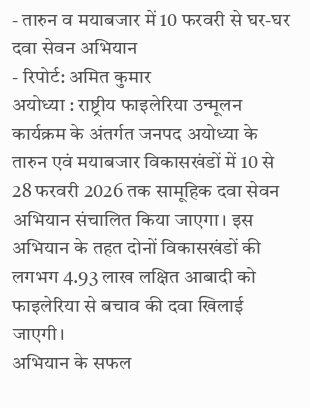- तारुन व मयाबजार में 10 फरवरी से घर-घर दवा सेवन अभियान
- रिपोर्ट: अमित कुमार
अयोध्या : राष्ट्रीय फाइलेरिया उन्मूलन कार्यक्रम के अंतर्गत जनपद अयोध्या के तारुन एवं मयाबजार विकासखंडों में 10 से 28 फरवरी 2026 तक सामूहिक दवा सेवन अभियान संचालित किया जाएगा। इस अभियान के तहत दोनों विकासखंडों की लगभग 4.93 लाख लक्षित आबादी को फाइलेरिया से बचाव की दवा खिलाई जाएगी।
अभियान के सफल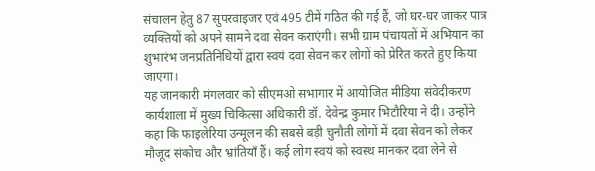संचालन हेतु 87 सुपरवाइजर एवं 495 टीमें गठित की गई हैं, जो घर-घर जाकर पात्र व्यक्तियों को अपने सामने दवा सेवन कराएंगी। सभी ग्राम पंचायतों में अभियान का शुभारंभ जनप्रतिनिधियों द्वारा स्वयं दवा सेवन कर लोगों को प्रेरित करते हुए किया जाएगा।
यह जानकारी मंगलवार को सीएमओ सभागार में आयोजित मीडिया संवेदीकरण कार्यशाला में मुख्य चिकित्सा अधिकारी डॉ. देवेन्द्र कुमार भिटौरिया ने दी। उन्होंने कहा कि फाइलेरिया उन्मूलन की सबसे बड़ी चुनौती लोगों में दवा सेवन को लेकर मौजूद संकोच और भ्रांतियाँ हैं। कई लोग स्वयं को स्वस्थ मानकर दवा लेने से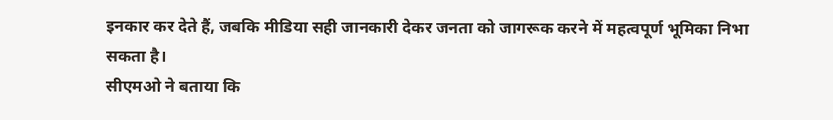इनकार कर देते हैं, जबकि मीडिया सही जानकारी देकर जनता को जागरूक करने में महत्वपूर्ण भूमिका निभा सकता है।
सीएमओ ने बताया कि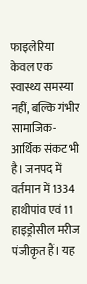फाइलेरिया केवल एक स्वास्थ्य समस्या नहीं, बल्कि गंभीर सामाजिक-आर्थिक संकट भी है। जनपद में वर्तमान में 1334 हाथीपांव एवं 11 हाइड्रोसील मरीज पंजीकृत हैं। यह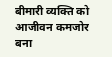बीमारी व्यक्ति को आजीवन कमजोर बना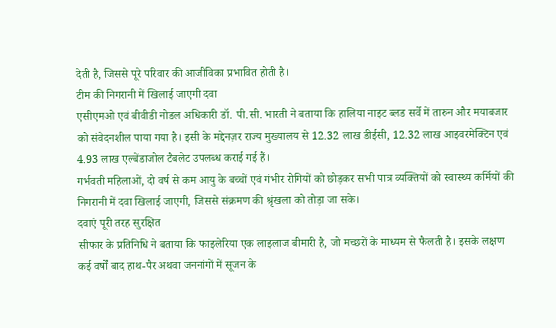देती है, जिससे पूरे परिवार की आजीविका प्रभावित होती है।
टीम की निगरानी में खिलाई जाएगी दवा
एसीएमओ एवं बीवीडी नोडल अधिकारी डॉ. पी.सी. भारती ने बताया कि हालिया नाइट ब्लड सर्वे में तारुन और मयाबजार को संवेदनशील पाया गया है। इसी के मद्देनज़र राज्य मुख्यालय से 12.32 लाख डीईसी, 12.32 लाख आइवरमेक्टिन एवं 4.93 लाख एल्बेंडाजोल टैबलेट उपलब्ध कराई गई हैं।
गर्भवती महिलाओं, दो वर्ष से कम आयु के बच्चों एवं गंभीर रोगियों को छोड़कर सभी पात्र व्यक्तियों को स्वास्थ्य कर्मियों की निगरानी में दवा खिलाई जाएगी, जिससे संक्रमण की श्रृंखला को तोड़ा जा सके।
दवाएं पूरी तरह सुरक्षित
सीफार के प्रतिनिधि ने बताया कि फाइलेरिया एक लाइलाज बीमारी है, जो मच्छरों के माध्यम से फैलती है। इसके लक्षण कई वर्षों बाद हाथ-पैर अथवा जननांगों में सूजन के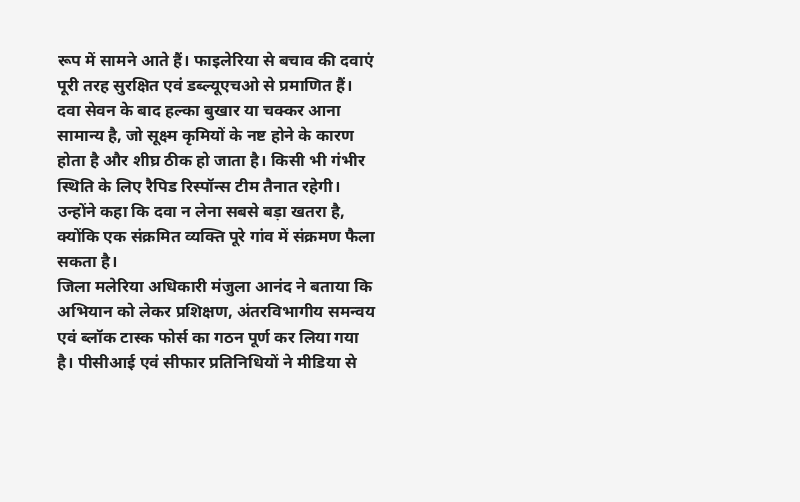रूप में सामने आते हैं। फाइलेरिया से बचाव की दवाएं पूरी तरह सुरक्षित एवं डब्ल्यूएचओ से प्रमाणित हैं।
दवा सेवन के बाद हल्का बुखार या चक्कर आना सामान्य है, जो सूक्ष्म कृमियों के नष्ट होने के कारण होता है और शीघ्र ठीक हो जाता है। किसी भी गंभीर स्थिति के लिए रैपिड रिस्पॉन्स टीम तैनात रहेगी। उन्होंने कहा कि दवा न लेना सबसे बड़ा खतरा है, क्योंकि एक संक्रमित व्यक्ति पूरे गांव में संक्रमण फैला सकता है।
जिला मलेरिया अधिकारी मंजुला आनंद ने बताया कि अभियान को लेकर प्रशिक्षण, अंतरविभागीय समन्वय एवं ब्लॉक टास्क फोर्स का गठन पूर्ण कर लिया गया है। पीसीआई एवं सीफार प्रतिनिधियों ने मीडिया से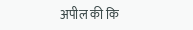अपील की कि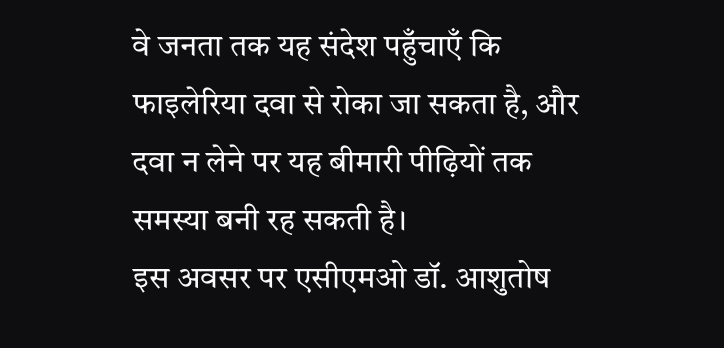वे जनता तक यह संदेश पहुँचाएँ कि फाइलेरिया दवा से रोका जा सकता है, और दवा न लेने पर यह बीमारी पीढ़ियों तक समस्या बनी रह सकती है।
इस अवसर पर एसीएमओ डॉ. आशुतोष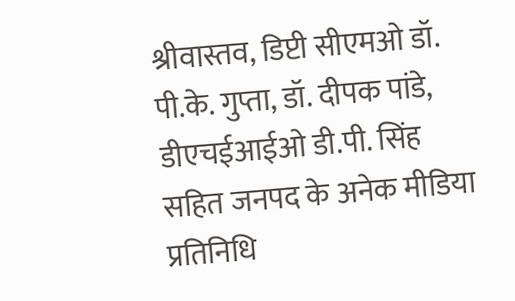श्रीवास्तव, डिप्टी सीएमओ डॉ. पी.के. गुप्ता, डॉ. दीपक पांडे, डीएचईआईओ डी.पी. सिंह सहित जनपद के अनेक मीडिया प्रतिनिधि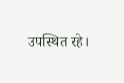उपस्थित रहे।